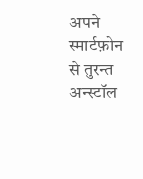अपने स्मार्टफ़ोन से तुरन्त अन्स्टॉल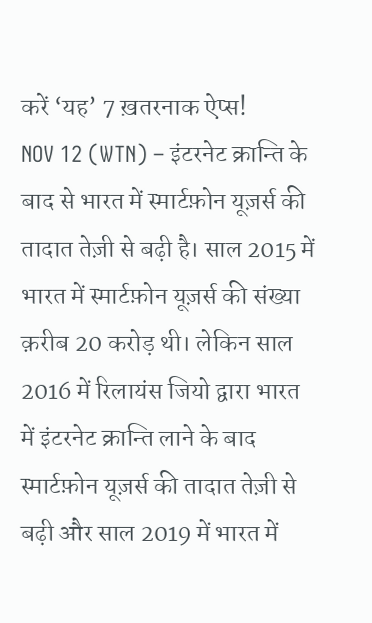करें ‘यह’ 7 ख़तरनाक ऐप्स!
NOV 12 (WTN) – इंटरनेट क्रान्ति के बाद से भारत में स्मार्टफ़ोन यूज़र्स की तादात तेज़ी से बढ़ी है। साल 2015 में भारत में स्मार्टफ़ोन यूज़र्स की संख्या क़रीब 20 करोड़ थी। लेकिन साल 2016 में रिलायंस जियो द्वारा भारत में इंटरनेट क्रान्ति लाने के बाद स्मार्टफ़ोन यूज़र्स की तादात तेज़ी से बढ़ी और साल 2019 में भारत में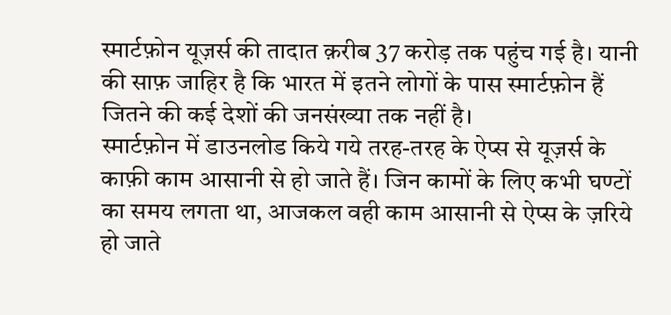स्मार्टफ़ोन यूज़र्स की तादात क़रीब 37 करोड़ तक पहुंच गई है। यानी की साफ़ जाहिर है कि भारत में इतने लोगों के पास स्मार्टफ़ोन हैं जितने की कई देशों की जनसंख्या तक नहीं है।
स्मार्टफ़ोन में डाउनलोड किये गये तरह-तरह के ऐप्स से यूज़र्स के काफ़ी काम आसानी से हो जाते हैं। जिन कामों के लिए कभी घण्टों का समय लगता था, आजकल वही काम आसानी से ऐप्स के ज़रिये हो जाते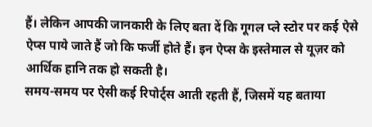हैं। लेकिन आपकी जानकारी के लिए बता दें कि गूगल प्ले स्टोर पर कई ऐसे ऐप्स पाये जाते हैं जो कि फर्जी होते हैं। इन ऐप्स के इस्तेमाल से यूज़र को आर्थिक हानि तक हो सकती है।
समय-समय पर ऐसी कई रिपोर्ट्स आती रहती हैं, जिसमें यह बताया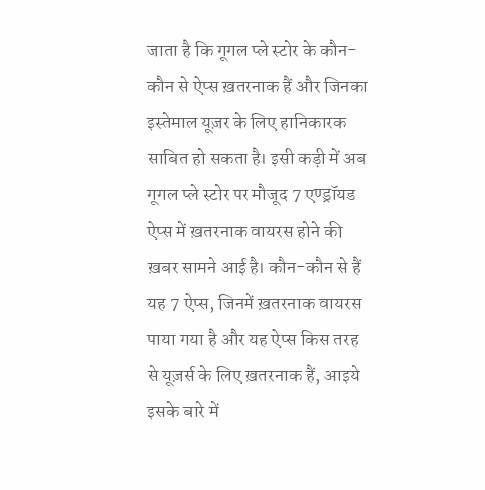जाता है कि गूगल प्ले स्टोर के कौन-कौन से ऐप्स ख़तरनाक हैं और जिनका इस्तेमाल यूज़र के लिए हानिकारक साबित हो सकता है। इसी कड़ी में अब गूगल प्ले स्टोर पर मौजूद 7 एण्ड्रॉयड ऐप्स में ख़तरनाक वायरस होने की ख़बर सामने आई है। कौन-कौन से हैं यह 7 ऐप्स, जिनमें ख़तरनाक वायरस पाया गया है और यह ऐप्स किस तरह से यूज़र्स के लिए ख़तरनाक हैं, आइये इसके बारे में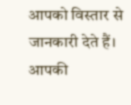आपको विस्तार से जानकारी देते हैं।
आपकी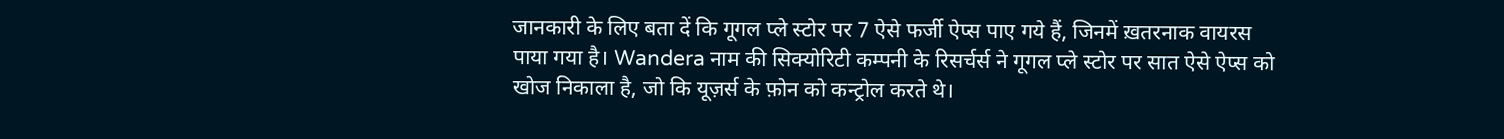जानकारी के लिए बता दें कि गूगल प्ले स्टोर पर 7 ऐसे फर्जी ऐप्स पाए गये हैं, जिनमें ख़तरनाक वायरस पाया गया है। Wandera नाम की सिक्योरिटी कम्पनी के रिसर्चर्स ने गूगल प्ले स्टोर पर सात ऐसे ऐप्स को खोज निकाला है, जो कि यूज़र्स के फ़ोन को कन्ट्रोल करते थे।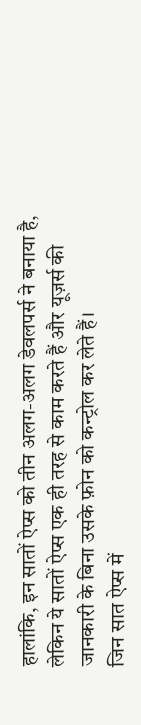हालांकि, इन सातों ऐप्स को तीन अलग-अलग डेवलपर्स ने बनाया है, लेकिन ये सातों ऐप्स एक ही तरह से काम करते हैं और यूज़र्स की जानकारी के बिना उसके फ़ोन को कन्ट्रोल कर लेते हैं।
जिन सात ऐप्स में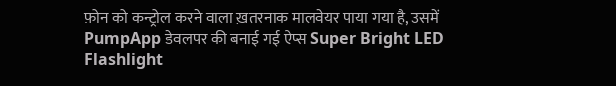फ़ोन को कन्ट्रोल करने वाला ख़तरनाक मालवेयर पाया गया है, उसमें PumpApp डेवलपर की बनाई गई ऐप्स Super Bright LED Flashlight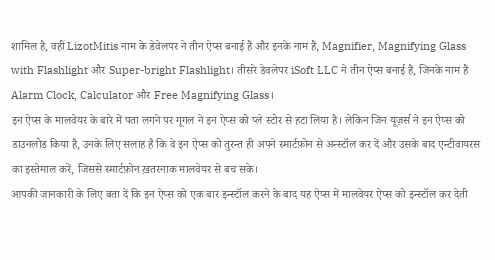शामिल है, वहीं LizotMitis नाम के डेवेलपर ने तीन ऐप्स बनाई हैं और इनके नाम हैं, Magnifier, Magnifying Glass with Flashlight और Super-bright Flashlight। तीसरे डेवलेपर iSoft LLC ने तीन ऐप्स बनाई हैं, जिनके नाम हैं Alarm Clock, Calculator और Free Magnifying Glass।
इन ऐप्स के मालवेयर के बारे में पता लगने पर गूगल ने इन ऐप्स को प्ले स्टोर से हटा लिया है। लेकिन जिन यूज़र्स ने इन ऐप्स को डाउनलोड किया है, उनके लिए सलाह है कि वे इन ऐप्स को तुरन्त ही अपने स्मार्टफ़ोन से अन्स्टॉल कर दें और उसके बाद एन्टीवायरस का इस्तेमाल करें, जिससे स्मार्टफ़ोन ख़तरनाक मालवेयर से बच सके।
आपकी जानकारी के लिए बता दें कि इन ऐप्स को एक बार इन्स्टॉल करने के बाद यह ऐप्स में मालवेयर ऐप्स को इन्स्टॉल कर देती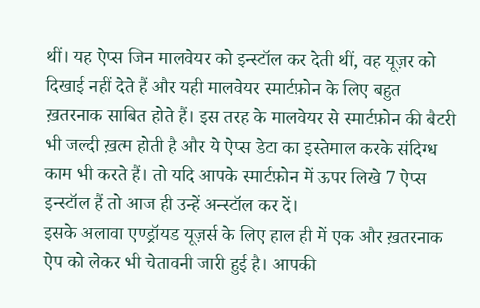थीं। यह ऐप्स जिन मालवेयर को इन्स्टॉल कर देती थीं, वह यूज़र को दिखाई नहीं देते हैं और यही मालवेयर स्मार्टफ़ोन के लिए बहुत ख़तरनाक साबित होते हैं। इस तरह के मालवेयर से स्मार्टफ़ोन की बैटरी भी जल्दी ख़त्म होती है और ये ऐप्स डेटा का इस्तेमाल करके संदिग्ध काम भी करते हैं। तो यदि आपके स्मार्टफ़ोन में ऊपर लिखे 7 ऐप्स इन्स्टॉल हैं तो आज ही उन्हें अन्स्टॉल कर दें।
इसके अलावा एण्ड्रॉयड यूज़र्स के लिए हाल ही में एक और ख़तरनाक ऐप को लेकर भी चेतावनी जारी हुई है। आपकी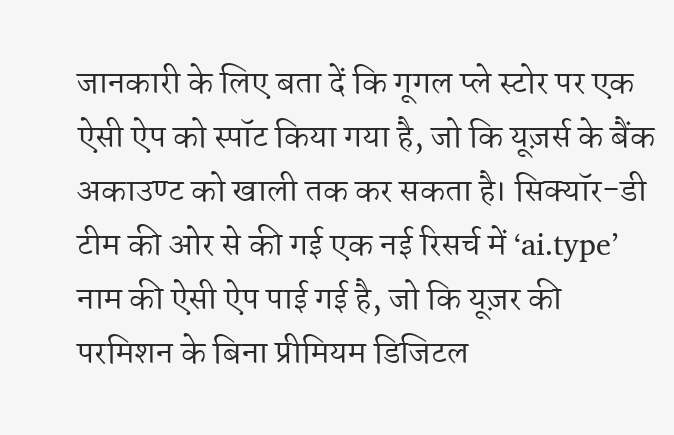जानकारी के लिए बता दें कि गूगल प्ले स्टोर पर एक ऐसी ऐप को स्पॉट किया गया है, जो कि यूज़र्स के बैंक अकाउण्ट को खाली तक कर सकता है। सिक्यॉर-डी टीम की ओर से की गई एक नई रिसर्च में ‘ai.type’ नाम की ऐसी ऐप पाई गई है, जो कि यूज़र की परमिशन के बिना प्रीमियम डिजिटल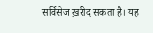सर्विसेज ख़रीद सकता है। यह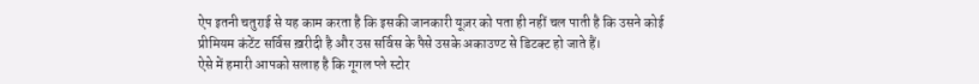ऐप इतनी चतुराई से यह काम करता है कि इसकी जानकारी यूज़र को पता ही नहीं चल पाती है कि उसने कोई प्रीमियम कंटेंट सर्विस ख़रीदी है और उस सर्विस के पैसे उसके अकाउण्ट से डिटक्ट हो जाते हैं।
ऐसे में हमारी आपको सलाह है कि गूगल प्ले स्टोर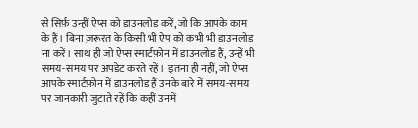से सिर्फ़ उन्हीं ऐप्स को डाउनलोड करें, जो कि आपके काम के हैं। बिना ज़रूरत के किसी भी ऐप को कभी भी डाउनलोड ना करें। साथ ही जो ऐप्स स्मार्टफ़ोन में डाउनलोड हैं, उन्हें भी समय-समय पर अपडेट करते रहें। इतना ही नहीं, जो ऐप्स आपके स्मार्टफ़ोन में डाउनलोड हैं उनके बारे में समय-समय पर जानकारी जुटाते रहें कि कहीं उनमें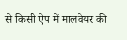से किसी ऐप में मालवेयर की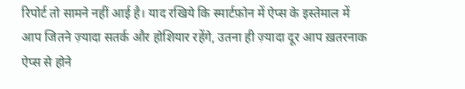रिपोर्ट तो सामने नहीं आई है। याद रखिये कि स्मार्टफ़ोन में ऐप्स के इस्तेमाल में आप जितने ज़्यादा सतर्क और होशियार रहेंगे, उतना ही ज़्यादा दूर आप ख़तरनाक ऐप्स से होने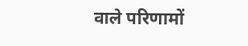वाले परिणामों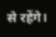से रहेंगे।